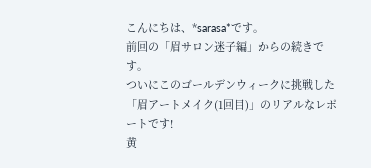こんにちは、*sarasa*です。
前回の「眉サロン迷子編」からの続きです。
ついにこのゴールデンウィークに挑戦した「眉アートメイク(1回目)」のリアルなレポートです!
黄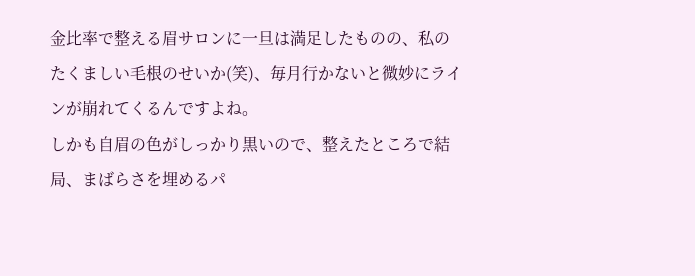金比率で整える眉サロンに一旦は満足したものの、私のたくましい毛根のせいか(笑)、毎月行かないと微妙にラインが崩れてくるんですよね。
しかも自眉の色がしっかり黒いので、整えたところで結局、まばらさを埋めるパ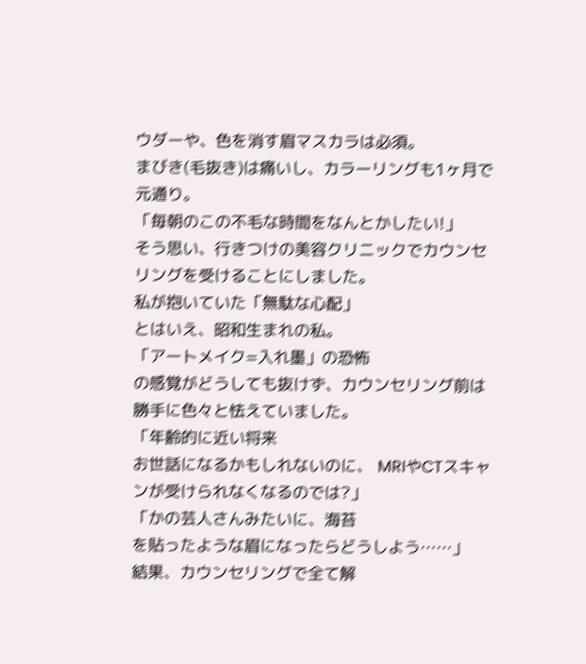ウダーや、色を消す眉マスカラは必須。
まびき(毛抜き)は痛いし、カラーリングも1ヶ月で元通り。
「毎朝のこの不毛な時間をなんとかしたい!」
そう思い、行きつけの美容クリニックでカウンセリングを受けることにしました。
私が抱いていた「無駄な心配」
とはいえ、昭和生まれの私。
「アートメイク=入れ墨」の恐怖
の感覚がどうしても抜けず、カウンセリング前は勝手に色々と怯えていました。
「年齢的に近い将来
お世話になるかもしれないのに、 MRIやCTスキャンが受けられなくなるのでは?」
「かの芸人さんみたいに、海苔
を貼ったような眉になったらどうしよう……」
結果、カウンセリングで全て解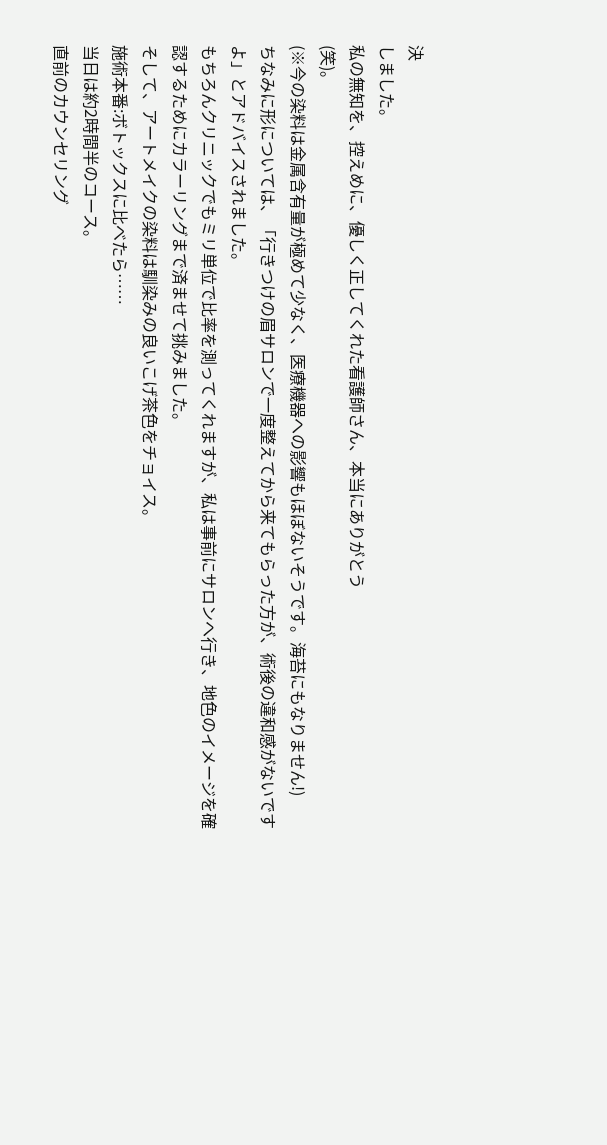決
しました。
私の無知を、控えめに、優しく正してくれた看護師さん、本当にありがとう
(笑)。
(※今の染料は金属含有量が極めて少なく、医療機器への影響もほぼないそうです。海苔にもなりません!)
ちなみに形については、「行きつけの眉サロンで一度整えてから来てもらった方が、術後の違和感がないですよ」とアドバイスされました。
もちろんクリニックでもミリ単位で比率を測ってくれますが、私は事前にサロンへ行き、地色のイメージを確認するためにカラーリングまで済ませて挑みました。
そして、アートメイクの染料は馴染みの良いこげ茶色をチョイス。
施術本番:ボトックスに比べたら……
当日は約2時間半のコース。
直前のカウンセリング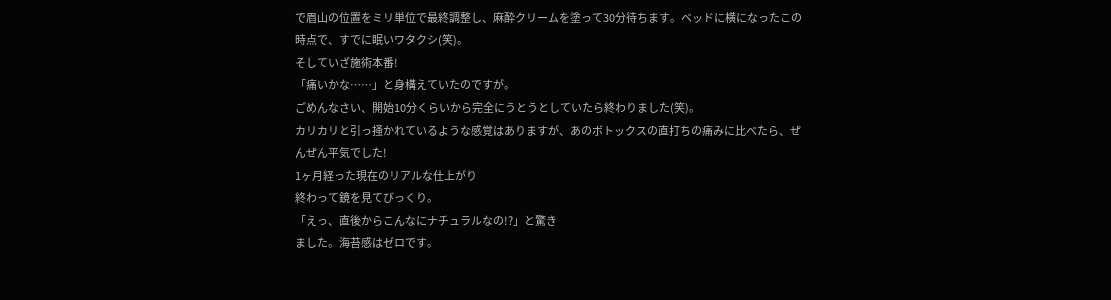で眉山の位置をミリ単位で最終調整し、麻酔クリームを塗って30分待ちます。ベッドに横になったこの時点で、すでに眠いワタクシ(笑)。
そしていざ施術本番!
「痛いかな……」と身構えていたのですが。
ごめんなさい、開始10分くらいから完全にうとうとしていたら終わりました(笑)。
カリカリと引っ掻かれているような感覚はありますが、あのボトックスの直打ちの痛みに比べたら、ぜんぜん平気でした!
1ヶ月経った現在のリアルな仕上がり
終わって鏡を見てびっくり。
「えっ、直後からこんなにナチュラルなの!?」と驚き
ました。海苔感はゼロです。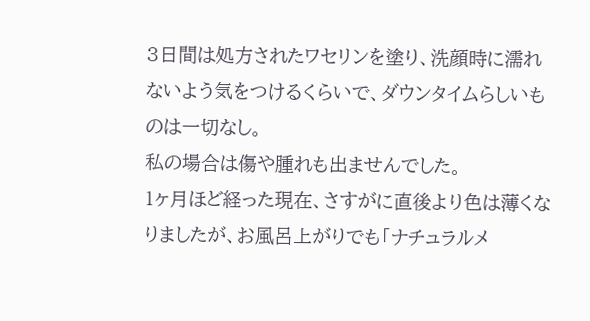3日間は処方されたワセリンを塗り、洗顔時に濡れないよう気をつけるくらいで、ダウンタイムらしいものは一切なし。
私の場合は傷や腫れも出ませんでした。
1ヶ月ほど経った現在、さすがに直後より色は薄くなりましたが、お風呂上がりでも「ナチュラルメ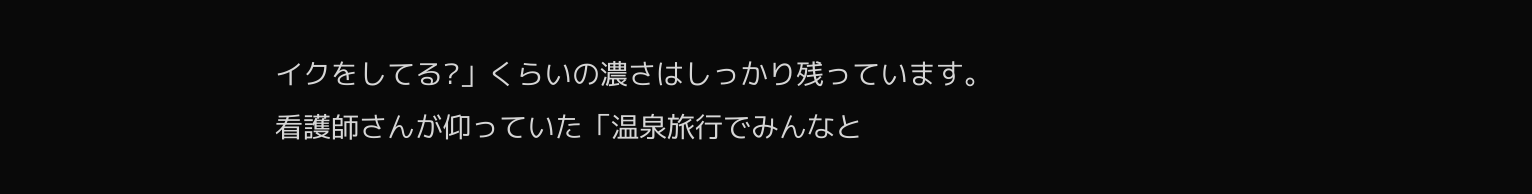イクをしてる?」くらいの濃さはしっかり残っています。
看護師さんが仰っていた「温泉旅行でみんなと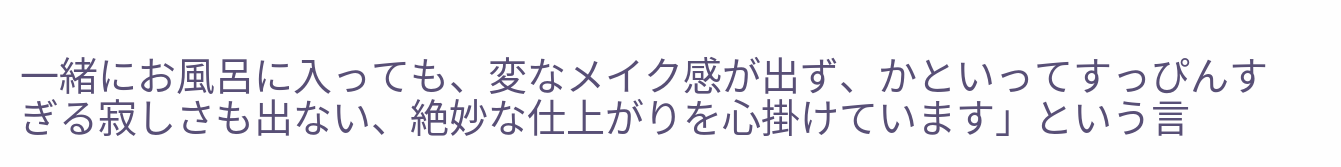一緒にお風呂に入っても、変なメイク感が出ず、かといってすっぴんすぎる寂しさも出ない、絶妙な仕上がりを心掛けています」という言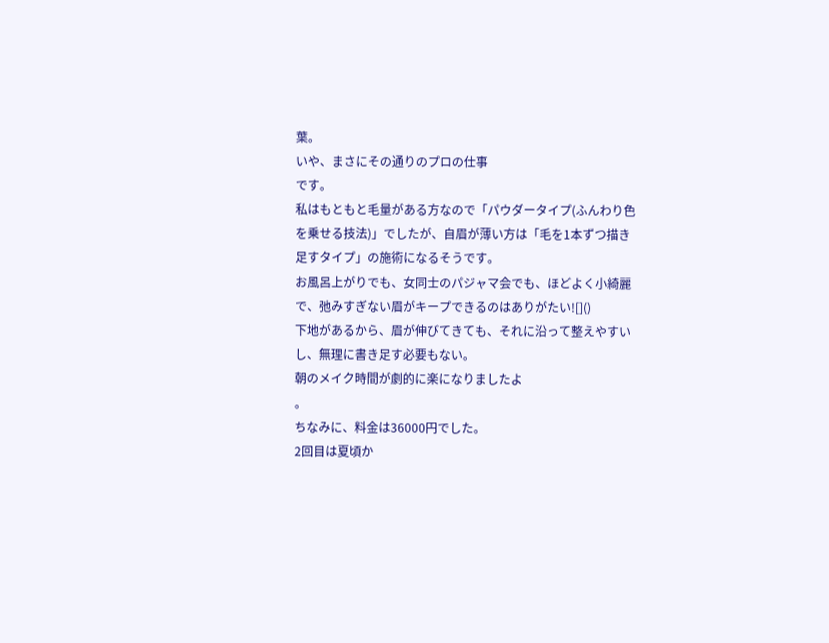葉。
いや、まさにその通りのプロの仕事
です。
私はもともと毛量がある方なので「パウダータイプ(ふんわり色を乗せる技法)」でしたが、自眉が薄い方は「毛を1本ずつ描き足すタイプ」の施術になるそうです。
お風呂上がりでも、女同士のパジャマ会でも、ほどよく小綺麗で、弛みすぎない眉がキープできるのはありがたい![]()
下地があるから、眉が伸びてきても、それに沿って整えやすいし、無理に書き足す必要もない。
朝のメイク時間が劇的に楽になりましたよ
。
ちなみに、料金は36000円でした。
2回目は夏頃か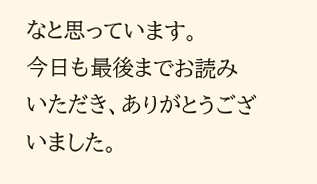なと思っています。
今日も最後までお読みいただき、ありがとうございました。